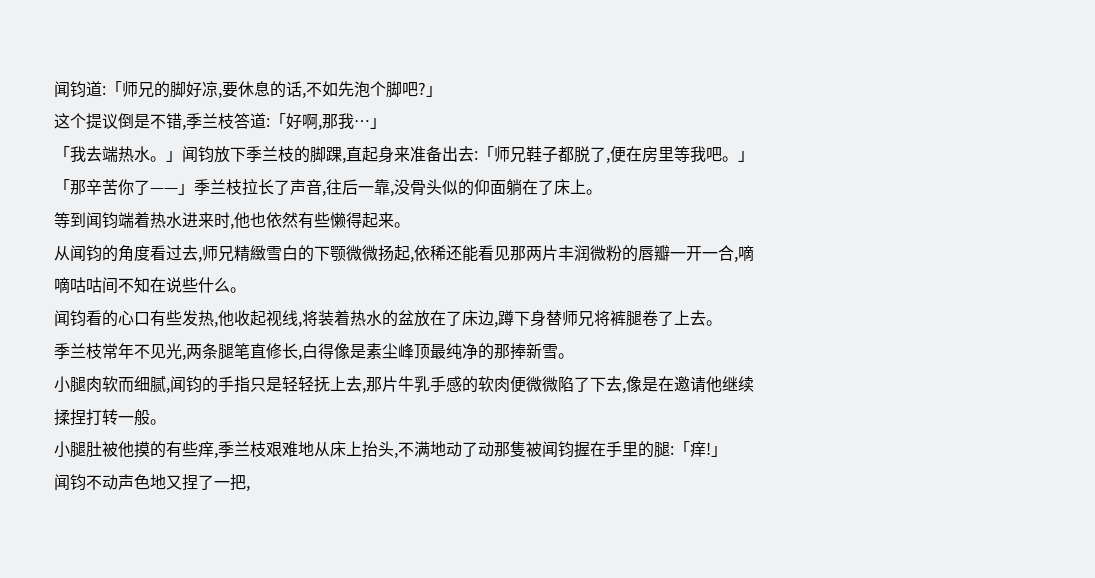闻钧道:「师兄的脚好凉,要休息的话,不如先泡个脚吧?」
这个提议倒是不错,季兰枝答道:「好啊,那我…」
「我去端热水。」闻钧放下季兰枝的脚踝,直起身来准备出去:「师兄鞋子都脱了,便在房里等我吧。」
「那辛苦你了——」季兰枝拉长了声音,往后一靠,没骨头似的仰面躺在了床上。
等到闻钧端着热水进来时,他也依然有些懒得起来。
从闻钧的角度看过去,师兄精緻雪白的下颚微微扬起,依稀还能看见那两片丰润微粉的唇瓣一开一合,嘀嘀咕咕间不知在说些什么。
闻钧看的心口有些发热,他收起视线,将装着热水的盆放在了床边,蹲下身替师兄将裤腿卷了上去。
季兰枝常年不见光,两条腿笔直修长,白得像是素尘峰顶最纯净的那捧新雪。
小腿肉软而细腻,闻钧的手指只是轻轻抚上去,那片牛乳手感的软肉便微微陷了下去,像是在邀请他继续揉捏打转一般。
小腿肚被他摸的有些痒,季兰枝艰难地从床上抬头,不满地动了动那隻被闻钧握在手里的腿:「痒!」
闻钧不动声色地又捏了一把,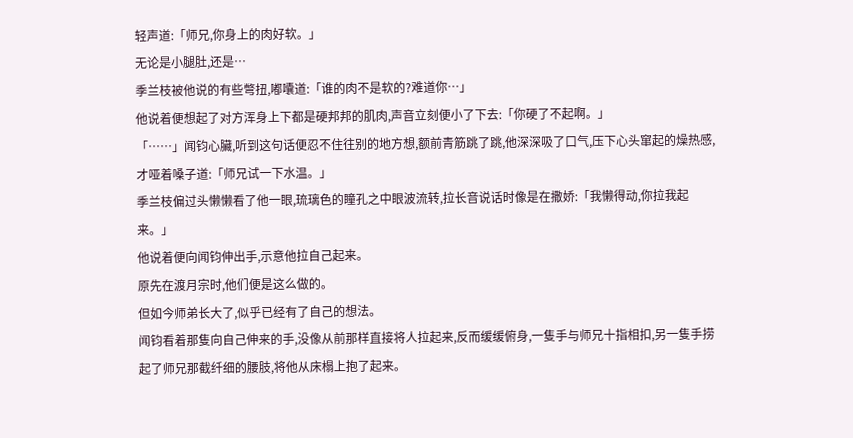轻声道:「师兄,你身上的肉好软。」
无论是小腿肚,还是…
季兰枝被他说的有些彆扭,嘟囔道:「谁的肉不是软的?难道你…」
他说着便想起了对方浑身上下都是硬邦邦的肌肉,声音立刻便小了下去:「你硬了不起啊。」
「……」闻钧心臟,听到这句话便忍不住往别的地方想,额前青筋跳了跳,他深深吸了口气,压下心头窜起的燥热感,才哑着嗓子道:「师兄试一下水温。」
季兰枝偏过头懒懒看了他一眼,琉璃色的瞳孔之中眼波流转,拉长音说话时像是在撒娇:「我懒得动,你拉我起来。」
他说着便向闻钧伸出手,示意他拉自己起来。
原先在渡月宗时,他们便是这么做的。
但如今师弟长大了,似乎已经有了自己的想法。
闻钧看着那隻向自己伸来的手,没像从前那样直接将人拉起来,反而缓缓俯身,一隻手与师兄十指相扣,另一隻手捞起了师兄那截纤细的腰肢,将他从床榻上抱了起来。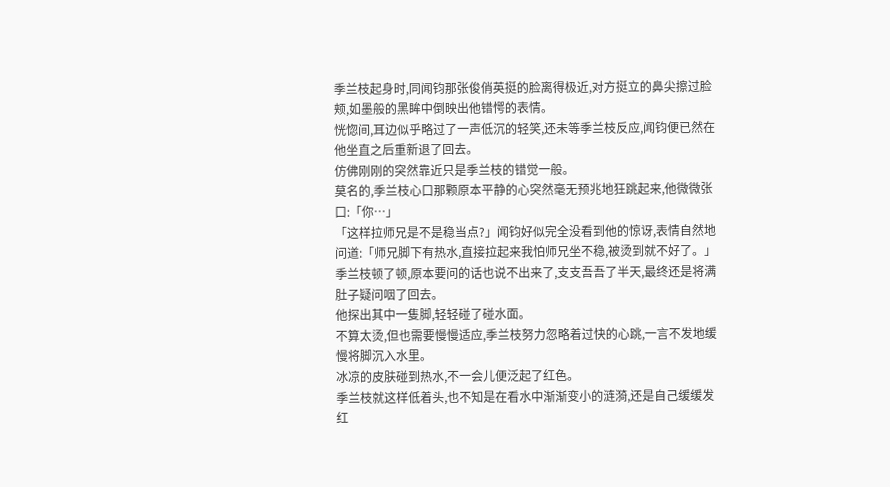季兰枝起身时,同闻钧那张俊俏英挺的脸离得极近,对方挺立的鼻尖擦过脸颊,如墨般的黑眸中倒映出他错愕的表情。
恍惚间,耳边似乎略过了一声低沉的轻笑,还未等季兰枝反应,闻钧便已然在他坐直之后重新退了回去。
仿佛刚刚的突然靠近只是季兰枝的错觉一般。
莫名的,季兰枝心口那颗原本平静的心突然毫无预兆地狂跳起来,他微微张口:「你…」
「这样拉师兄是不是稳当点?」闻钧好似完全没看到他的惊讶,表情自然地问道:「师兄脚下有热水,直接拉起来我怕师兄坐不稳,被烫到就不好了。」
季兰枝顿了顿,原本要问的话也说不出来了,支支吾吾了半天,最终还是将满肚子疑问咽了回去。
他探出其中一隻脚,轻轻碰了碰水面。
不算太烫,但也需要慢慢适应,季兰枝努力忽略着过快的心跳,一言不发地缓慢将脚沉入水里。
冰凉的皮肤碰到热水,不一会儿便泛起了红色。
季兰枝就这样低着头,也不知是在看水中渐渐变小的涟漪,还是自己缓缓发红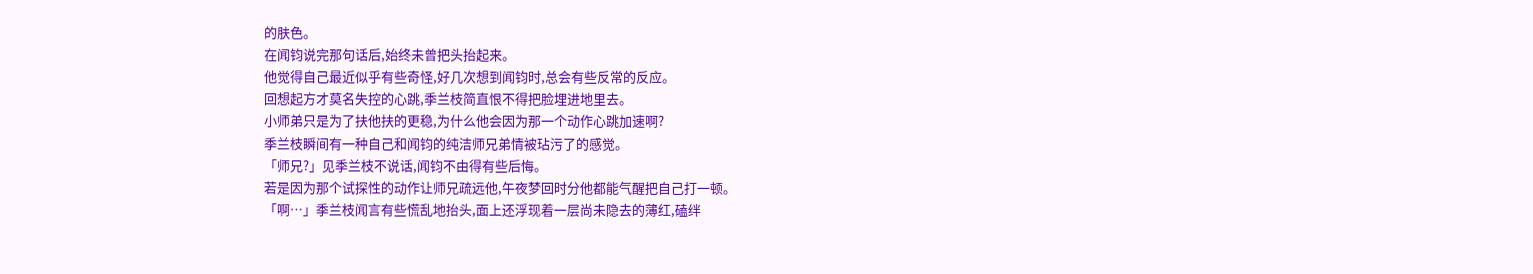的肤色。
在闻钧说完那句话后,始终未曾把头抬起来。
他觉得自己最近似乎有些奇怪,好几次想到闻钧时,总会有些反常的反应。
回想起方才莫名失控的心跳,季兰枝简直恨不得把脸埋进地里去。
小师弟只是为了扶他扶的更稳,为什么他会因为那一个动作心跳加速啊?
季兰枝瞬间有一种自己和闻钧的纯洁师兄弟情被玷污了的感觉。
「师兄?」见季兰枝不说话,闻钧不由得有些后悔。
若是因为那个试探性的动作让师兄疏远他,午夜梦回时分他都能气醒把自己打一顿。
「啊…」季兰枝闻言有些慌乱地抬头,面上还浮现着一层尚未隐去的薄红,磕绊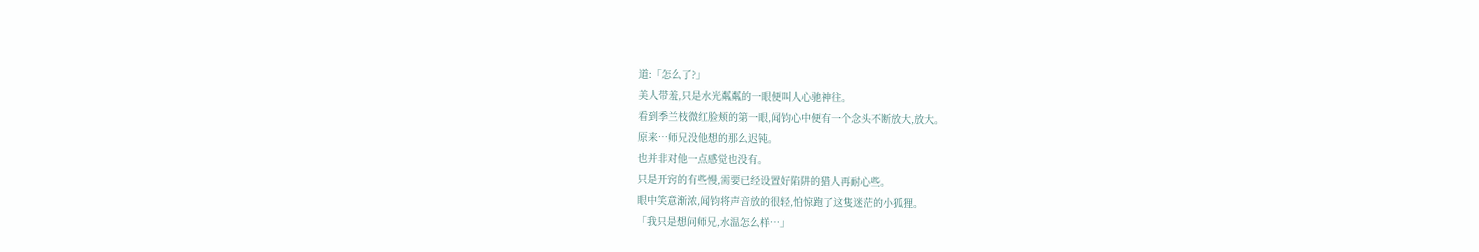道:「怎么了?」
美人带羞,只是水光粼粼的一眼便叫人心驰神往。
看到季兰枝微红脸颊的第一眼,闻钧心中便有一个念头不断放大,放大。
原来…师兄没他想的那么迟钝。
也并非对他一点感觉也没有。
只是开窍的有些慢,需要已经设置好陷阱的猎人再耐心些。
眼中笑意渐浓,闻钧将声音放的很轻,怕惊跑了这隻迷茫的小狐狸。
「我只是想问师兄,水温怎么样…」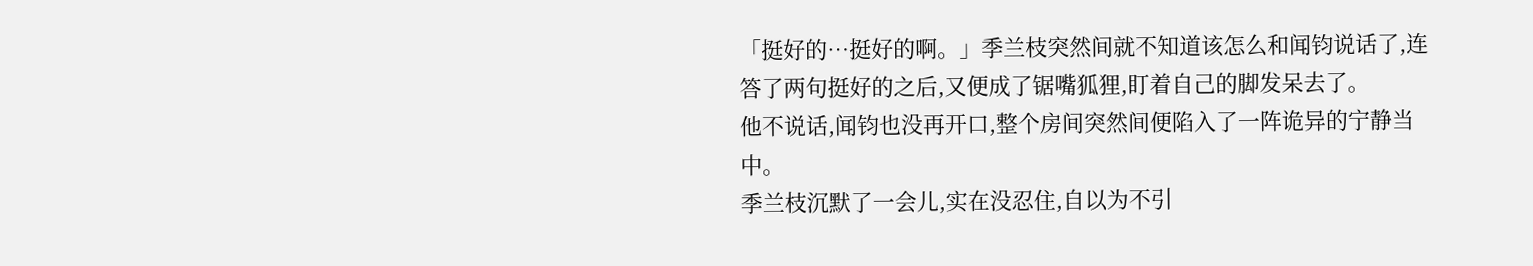「挺好的…挺好的啊。」季兰枝突然间就不知道该怎么和闻钧说话了,连答了两句挺好的之后,又便成了锯嘴狐狸,盯着自己的脚发呆去了。
他不说话,闻钧也没再开口,整个房间突然间便陷入了一阵诡异的宁静当中。
季兰枝沉默了一会儿,实在没忍住,自以为不引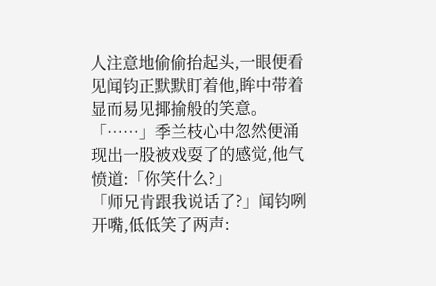人注意地偷偷抬起头,一眼便看见闻钧正默默盯着他,眸中带着显而易见揶揄般的笑意。
「……」季兰枝心中忽然便涌现出一股被戏耍了的感觉,他气愤道:「你笑什么?」
「师兄肯跟我说话了?」闻钧咧开嘴,低低笑了两声: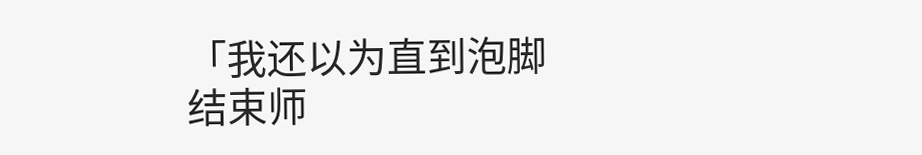「我还以为直到泡脚结束师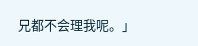兄都不会理我呢。」